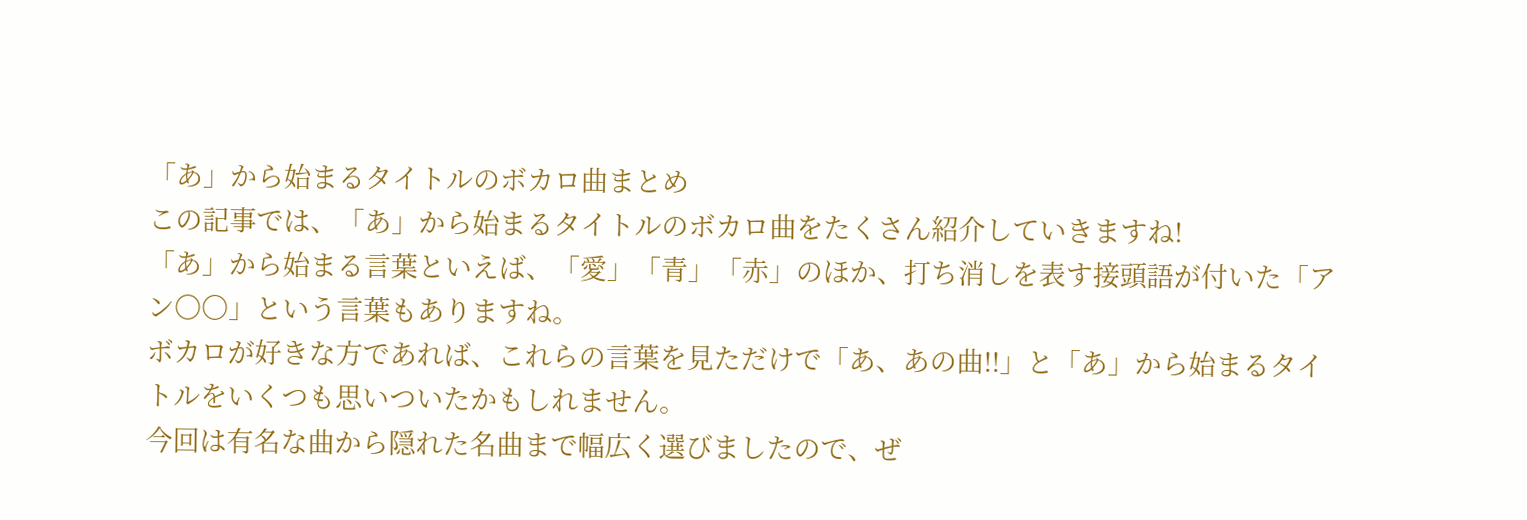「あ」から始まるタイトルのボカロ曲まとめ
この記事では、「あ」から始まるタイトルのボカロ曲をたくさん紹介していきますね!
「あ」から始まる言葉といえば、「愛」「青」「赤」のほか、打ち消しを表す接頭語が付いた「アン〇〇」という言葉もありますね。
ボカロが好きな方であれば、これらの言葉を見ただけで「あ、あの曲!!」と「あ」から始まるタイトルをいくつも思いついたかもしれません。
今回は有名な曲から隠れた名曲まで幅広く選びましたので、ぜ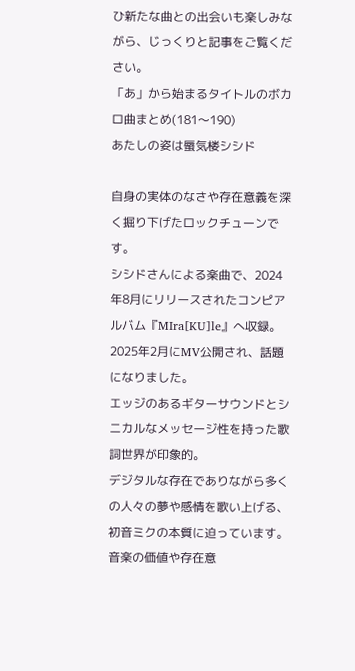ひ新たな曲との出会いも楽しみながら、じっくりと記事をご覧ください。
「あ」から始まるタイトルのボカロ曲まとめ(181〜190)
あたしの姿は蜃気楼シシド

自身の実体のなさや存在意義を深く掘り下げたロックチューンです。
シシドさんによる楽曲で、2024年8月にリリースされたコンピアルバム『MIra[KU]le』へ収録。
2025年2月にMV公開され、話題になりました。
エッジのあるギターサウンドとシニカルなメッセージ性を持った歌詞世界が印象的。
デジタルな存在でありながら多くの人々の夢や感情を歌い上げる、初音ミクの本質に迫っています。
音楽の価値や存在意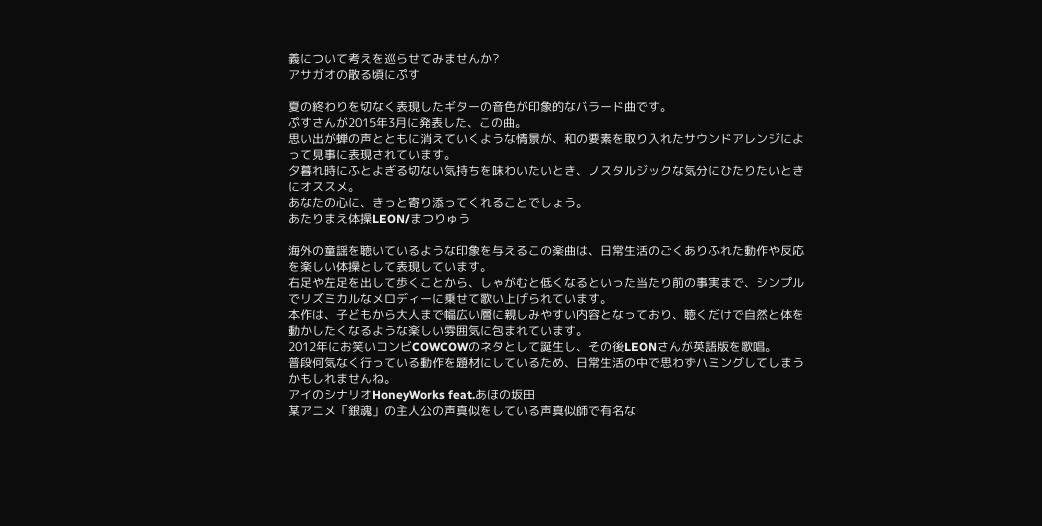義について考えを巡らせてみませんか?
アサガオの散る頃にぷす

夏の終わりを切なく表現したギターの音色が印象的なバラード曲です。
ぷすさんが2015年3月に発表した、この曲。
思い出が蝉の声とともに消えていくような情景が、和の要素を取り入れたサウンドアレンジによって見事に表現されています。
夕暮れ時にふとよぎる切ない気持ちを味わいたいとき、ノスタルジックな気分にひたりたいときにオススメ。
あなたの心に、きっと寄り添ってくれることでしょう。
あたりまえ体操LEON/まつりゅう

海外の童謡を聴いているような印象を与えるこの楽曲は、日常生活のごくありふれた動作や反応を楽しい体操として表現しています。
右足や左足を出して歩くことから、しゃがむと低くなるといった当たり前の事実まで、シンプルでリズミカルなメロディーに乗せて歌い上げられています。
本作は、子どもから大人まで幅広い層に親しみやすい内容となっており、聴くだけで自然と体を動かしたくなるような楽しい雰囲気に包まれています。
2012年にお笑いコンビCOWCOWのネタとして誕生し、その後LEONさんが英語版を歌唱。
普段何気なく行っている動作を題材にしているため、日常生活の中で思わずハミングしてしまうかもしれませんね。
アイのシナリオHoneyWorks feat.あほの坂田
某アニメ「銀魂」の主人公の声真似をしている声真似師で有名な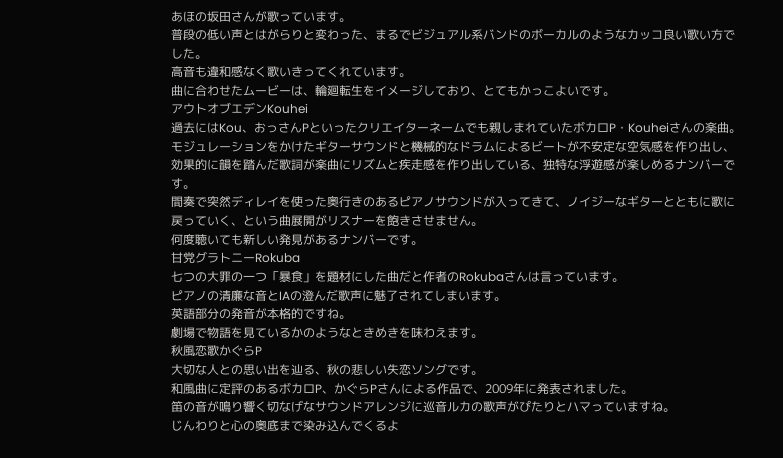あほの坂田さんが歌っています。
普段の低い声とはがらりと変わった、まるでビジュアル系バンドのボーカルのようなカッコ良い歌い方でした。
高音も違和感なく歌いきってくれています。
曲に合わせたムービーは、輪廻転生をイメージしており、とてもかっこよいです。
アウトオブエデンKouhei
過去にはKou、おっさんPといったクリエイターネームでも親しまれていたボカロP・Kouheiさんの楽曲。
モジュレーションをかけたギターサウンドと機械的なドラムによるビートが不安定な空気感を作り出し、効果的に韻を踏んだ歌詞が楽曲にリズムと疾走感を作り出している、独特な浮遊感が楽しめるナンバーです。
間奏で突然ディレイを使った奥行きのあるピアノサウンドが入ってきて、ノイジーなギターとともに歌に戻っていく、という曲展開がリスナーを飽きさせません。
何度聴いても新しい発見があるナンバーです。
甘党グラトニーRokuba
七つの大罪の一つ「暴食」を題材にした曲だと作者のRokubaさんは言っています。
ピアノの清廉な音とIAの澄んだ歌声に魅了されてしまいます。
英語部分の発音が本格的ですね。
劇場で物語を見ているかのようなときめきを味わえます。
秋風恋歌かぐらP
大切な人との思い出を辿る、秋の悲しい失恋ソングです。
和風曲に定評のあるボカロP、かぐらPさんによる作品で、2009年に発表されました。
笛の音が鳴り響く切なげなサウンドアレンジに巡音ルカの歌声がぴたりとハマっていますね。
じんわりと心の奥底まで染み込んでくるよ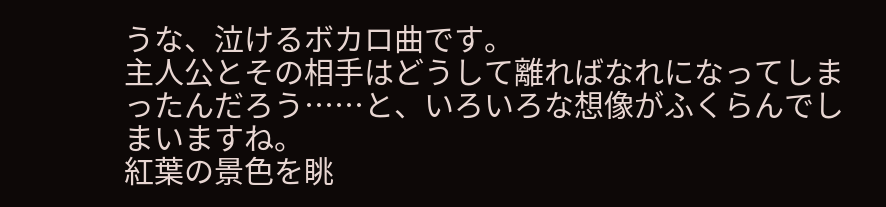うな、泣けるボカロ曲です。
主人公とその相手はどうして離ればなれになってしまったんだろう……と、いろいろな想像がふくらんでしまいますね。
紅葉の景色を眺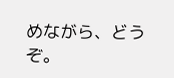めながら、どうぞ。